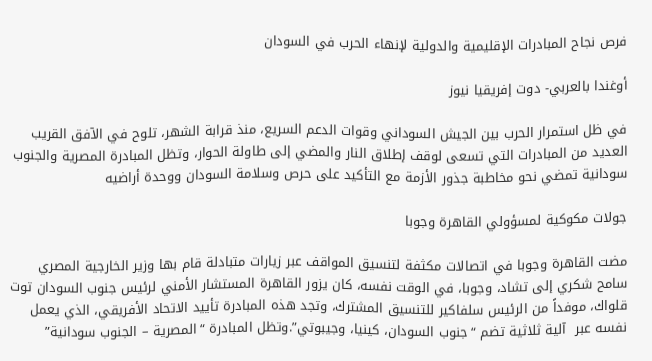فرص نجاح المبادرات الإقليمية والدولية لإنهاء الحرب في السودان

أوغندا بالعربي- دوت إفريقيا نيوز

في ظل استمرار الحرب بين الجيش السوداني وقوات الدعم السريع، منذ قرابة الشهر، تلوح في الآفق القريب العديد من المبادرات التي تسعى لوقف إطلاق النار والمضي إلى طاولة الحوار، وتظل المبادرة المصرية والجنوب سودانية تمضي نحو مخاطبة جذور الأزمة مع التأكيد على حرص وسلامة السودان ووحدة أراضيه

جولات مكوكية لمسؤولي القاهرة وجوبا

مضت القاهرة وجوبا في اتصالات مكثفة لتنسيق المواقف عبر زيارات متبادلة قام بها وزير الخارجية المصري سامح شكري إلى تشاد، وجوبا، في الوقت نفسه، كان يزور القاهرة المستشار الأمني لرئيس جنوب السودان توت قلواك، موفداً من الرئيس سلفاكير للتنسيق المشترك، وتجد هذه المبادرة تأييد الاتحاد الأفريقي، الذي يعمل نفسه عبر  آلية ثلاثية تضم “جنوب السودان، كينيا، وجيبوتي”.وتظل المبادرة “المصرية – الجنوب سودانية”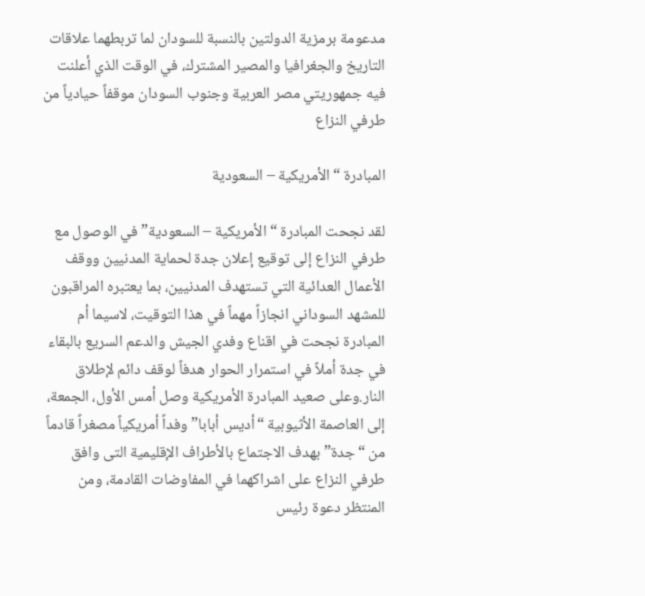مدعومة برمزية الدولتين بالنسبة للسودان لما تربطهما علاقات التاريخ والجغرافيا والمصير المشترك، في الوقت الذي أعلنت فيه جمهوريتي مصر العربية وجنوب السودان موقفاً حيادياً من طرفي النزاع

المبادرة “الأمريكية – السعودية

لقد نجحت المبادرة “الأمريكية – السعودية” في الوصول مع طرفي النزاع إلى توقيع إعلان جدة لحماية المدنيين ووقف الأعمال العدائية التي تستهدف المدنيين، بما يعتبره المراقبون للمشهد السوداني انجازاً مهماً في هذا التوقيت، لاسيما أم المبادرة نجحت في اقناع وفدي الجيش والدعم السريع بالبقاء في جدة أملاً في استمرار الحوار هدفاً لوقف دائم لإطلاق النار.وعلى صعيد المبادرة الأمريكية وصل أمس الأول، الجمعة، إلى العاصمة الأثيوبية “أديس أبابا” وفداً أمريكياً مصغراً قادماً من “جدة” بهدف الاجتماع بالأطراف الإقليمية التى وافق طرفي النزاع على اشراكهما في المفاوضات القادمة، ومن المنتظر دعوة رئيس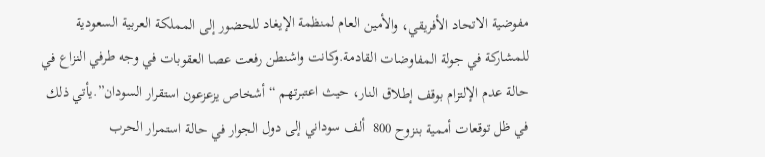مفوضية الاتحاد الأفريقي، والأمين العام لمنظمة الإيغاد للحضور إلى المملكة العربية السعودية للمشاركة في جولة المفاوضات القادمة.وكانت واشنطن رفعت عصا العقوبات في وجه طرفي النزاع في حالة عدم الإلتزام بوقف إطلاق النار، حيث اعتبرتهم “أشخاص يزعزعون استقرار السودان”.يأتي ذلك في ظل توقعات أممية بنزوح 800  ألف سوداني إلى دول الجوار في حالة استمرار الحرب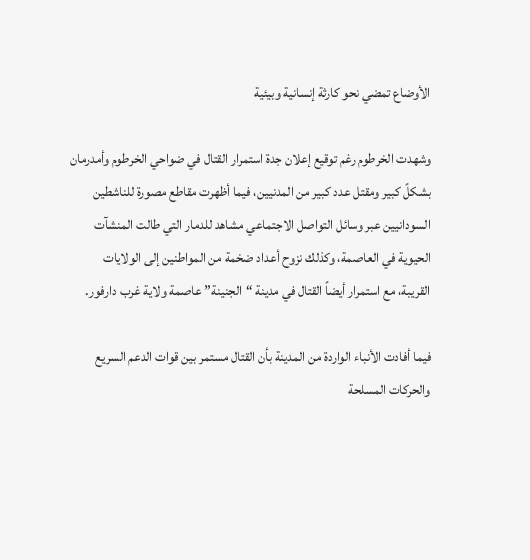الأوضاع تمضي نحو كارثة إنسانية وبيئية

وشهدت الخرطوم رغم توقيع إعلان جدة استمرار القتال في ضواحي الخرطوم وأمدرمان بشكلً كبير ومقتل عدد كبير من المدنيين، فيما أظهرت مقاطع مصورة للناشطين السودانيين عبر وسائل التواصل الاجتماعي مشاهد للدمار التي طالت المنشآت الحيوية في العاصمة، وكذلك نزوح أعداد ضخمة من المواطنين إلى الولايات القريبة، مع استمرار أيضاً القتال في مدينة “الجنينة” عاصمة ولاية غرب دارفور.

فيما أفادت الأنباء الواردة من المدينة بأن القتال مستمر بين قوات الدعم السريع والحركات المسلحة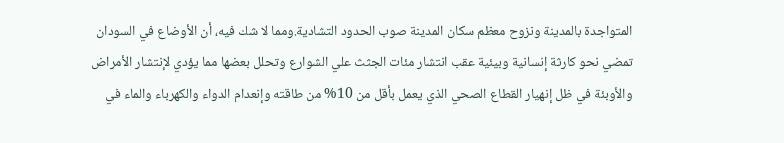المتواجدة بالمدينة ونزوح معظم سكان المدينة صوب الحدود التشادية.ومما لا شك فيه، أن الأوضاع في السودان تمضي نحو كارثة إنسانية وبيئية عقب انتشار مئات الجثث علي الشوارع وتحلل بعضها مما يؤدي لإنتشار الأمراض والأوبئة في ظل إنهيار القطاع الصحي الذي يعمل بأقل من 10% من طاقته وإنعدام الدواء والكهرباء والماء في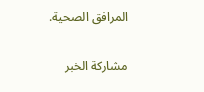المرافق الصحية.

مشاركة الخبر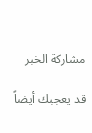مشاركة الخبر

قد يعجبك أيضاً